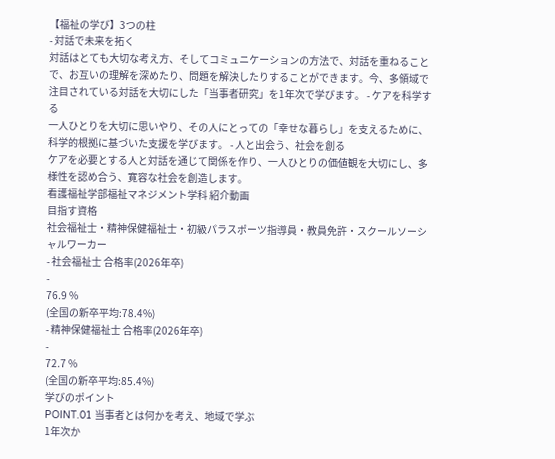【福祉の学び】3つの柱
- 対話で未来を拓く
対話はとても大切な考え方、そしてコミュニケーションの方法で、対話を重ねることで、お互いの理解を深めたり、問題を解決したりすることができます。今、多領域で注目されている対話を大切にした「当事者研究」を1年次で学びます。 - ケアを科学する
一人ひとりを大切に思いやり、その人にとっての「幸せな暮らし」を支えるために、科学的根拠に基づいた支援を学びます。 - 人と出会う、社会を創る
ケアを必要とする人と対話を通じて関係を作り、一人ひとりの価値観を大切にし、多様性を認め合う、寛容な社会を創造します。
看護福祉学部福祉マネジメント学科 紹介動画
目指す資格
社会福祉士・精神保健福祉士・初級パラスポーツ指導員・教員免許・スクールソーシャルワーカー
- 社会福祉士 合格率(2026年卒)
-
76.9 %
(全国の新卒平均:78.4%)
- 精神保健福祉士 合格率(2026年卒)
-
72.7 %
(全国の新卒平均:85.4%)
学びのポイント
POINT.01 当事者とは何かを考え、地域で学ぶ
1年次か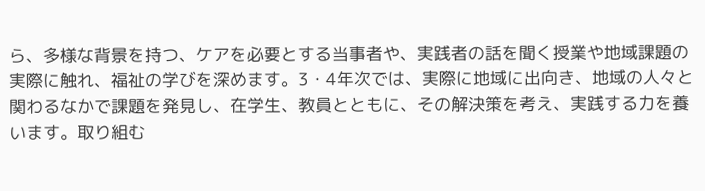ら、多様な背景を持つ、ケアを必要とする当事者や、実践者の話を聞く授業や地域課題の実際に触れ、福祉の学びを深めます。3・4年次では、実際に地域に出向き、地域の人々と関わるなかで課題を発見し、在学生、教員とともに、その解決策を考え、実践する力を養います。取り組む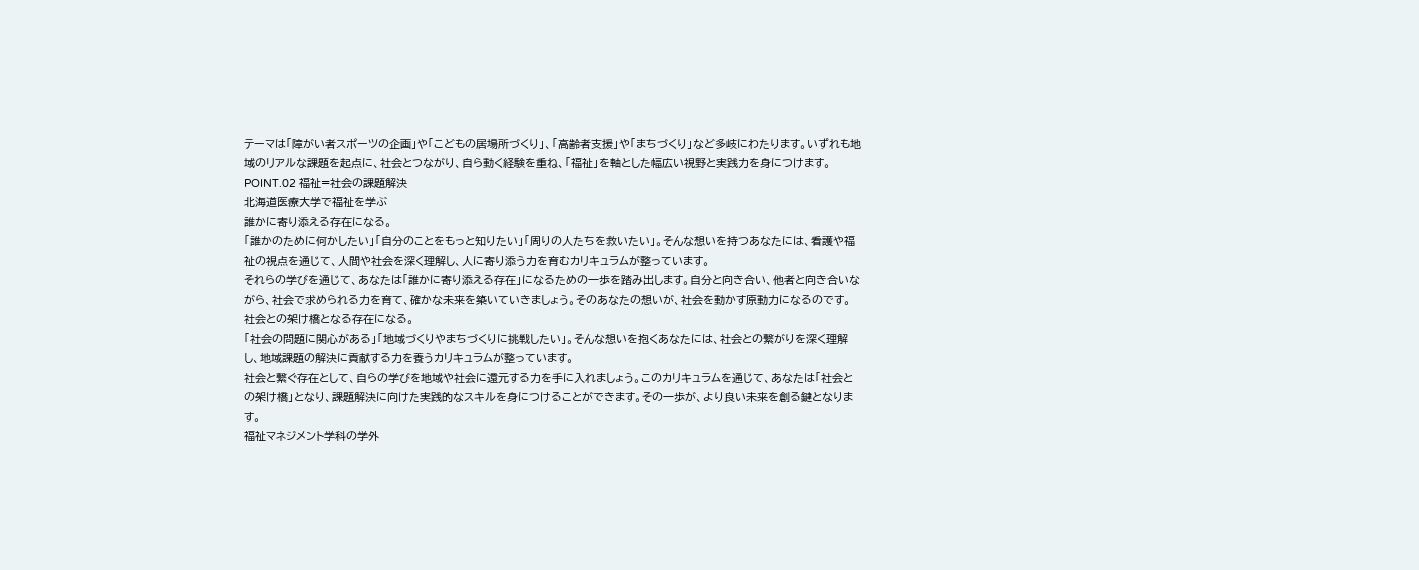テーマは「障がい者スポーツの企画」や「こどもの居場所づくり」、「高齢者支援」や「まちづくり」など多岐にわたります。いずれも地域のリアルな課題を起点に、社会とつながり、自ら動く経験を重ね、「福祉」を軸とした幅広い視野と実践力を身につけます。
POINT.02 福祉=社会の課題解決
北海道医療大学で福祉を学ぶ
誰かに寄り添える存在になる。
「誰かのために何かしたい」「自分のことをもっと知りたい」「周りの人たちを救いたい」。そんな想いを持つあなたには、看護や福祉の視点を通じて、人間や社会を深く理解し、人に寄り添う力を育むカリキュラムが整っています。
それらの学びを通じて、あなたは「誰かに寄り添える存在」になるための一歩を踏み出します。自分と向き合い、他者と向き合いながら、社会で求められる力を育て、確かな未来を築いていきましょう。そのあなたの想いが、社会を動かす原動力になるのです。
社会との架け橋となる存在になる。
「社会の問題に関心がある」「地域づくりやまちづくりに挑戦したい」。そんな想いを抱くあなたには、社会との繋がりを深く理解し、地域課題の解決に貢献する力を養うカリキュラムが整っています。
社会と繋ぐ存在として、自らの学びを地域や社会に還元する力を手に入れましょう。このカリキュラムを通じて、あなたは「社会との架け橋」となり、課題解決に向けた実践的なスキルを身につけることができます。その一歩が、より良い未来を創る鍵となります。
福祉マネジメント学科の学外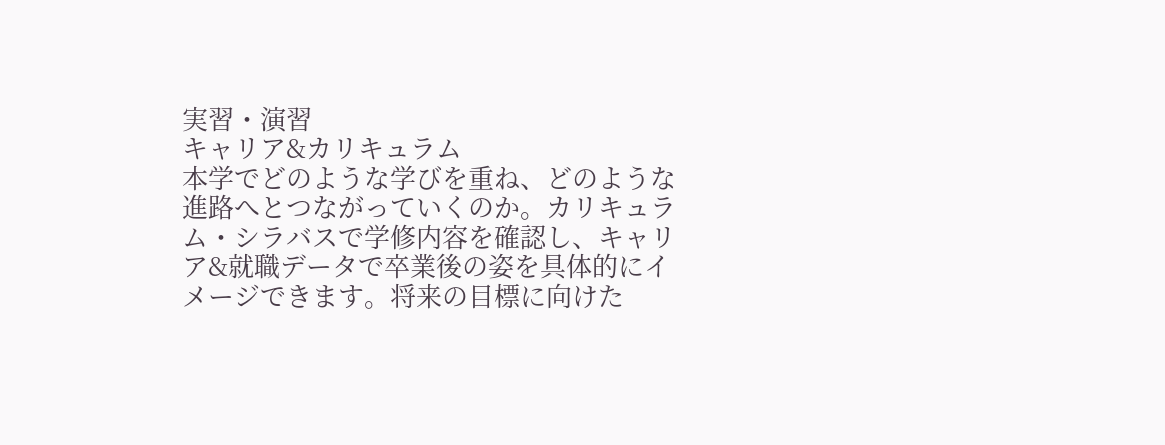実習・演習
キャリア&カリキュラム
本学でどのような学びを重ね、どのような進路へとつながっていくのか。カリキュラム・シラバスで学修内容を確認し、キャリア&就職データで卒業後の姿を具体的にイメージできます。将来の目標に向けた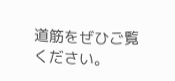道筋をぜひご覧ください。